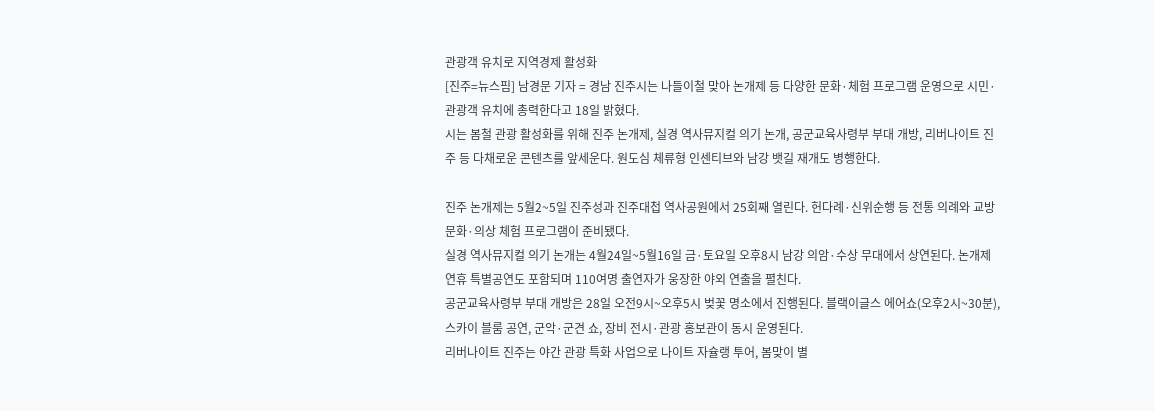관광객 유치로 지역경제 활성화
[진주=뉴스핌] 남경문 기자 = 경남 진주시는 나들이철 맞아 논개제 등 다양한 문화·체험 프로그램 운영으로 시민·관광객 유치에 총력한다고 18일 밝혔다.
시는 봄철 관광 활성화를 위해 진주 논개제, 실경 역사뮤지컬 의기 논개, 공군교육사령부 부대 개방, 리버나이트 진주 등 다채로운 콘텐츠를 앞세운다. 원도심 체류형 인센티브와 남강 뱃길 재개도 병행한다.

진주 논개제는 5월2~5일 진주성과 진주대첩 역사공원에서 25회째 열린다. 헌다례·신위순행 등 전통 의례와 교방 문화·의상 체험 프로그램이 준비됐다.
실경 역사뮤지컬 의기 논개는 4월24일~5월16일 금·토요일 오후8시 남강 의암·수상 무대에서 상연된다. 논개제 연휴 특별공연도 포함되며 110여명 출연자가 웅장한 야외 연출을 펼친다.
공군교육사령부 부대 개방은 28일 오전9시~오후5시 벚꽃 명소에서 진행된다. 블랙이글스 에어쇼(오후2시~30분), 스카이 블룸 공연, 군악·군견 쇼, 장비 전시·관광 홍보관이 동시 운영된다.
리버나이트 진주는 야간 관광 특화 사업으로 나이트 자슐랭 투어, 봄맞이 별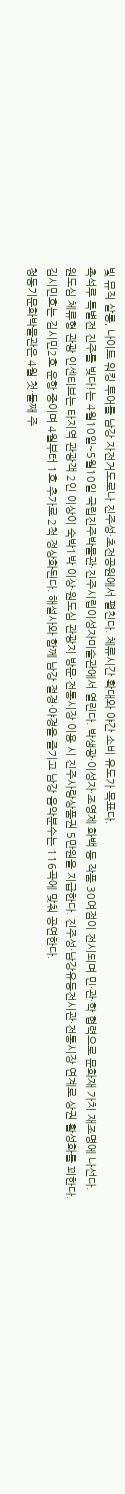빛 뮤직 살롱, 나이트 워킹 투어를 남강 자전거도로나 진주성·초전공원에서 펼친다. 체류시간 확대와 야간 소비 유도가 목표다.
촉석루 특별전 진주를 빚다!는 4월10일~5월10일 국립진주박물관·진주시립이성자미술관에서 열린다. 박생광·이성자·조영제 화백 등 작품 30여점이 전시되며 민·관·학 협력으로 문화재 가치 재조명에 나선다.
원도심 체류형 관광 인센티브는 타지역 관광객 2인 이상이 숙박1박 이상·원도심 관광지 방문·전통시장 이용 시 진주사랑상품권 5만원을 지급한다. 진주성·남강유등전시관·전통시장 연계로 상권 활성화를 꾀한다.
김시민호는 김시민2호 운항 중이며 4월부터 1호 추가로 2척 정상화된다. 해설사와 함께 남강 절경·야경을 즐기고 남강 음악분수는 116곡에 맞춰 공연한다.
청동기문화박물관은 4월 첫·둘째 주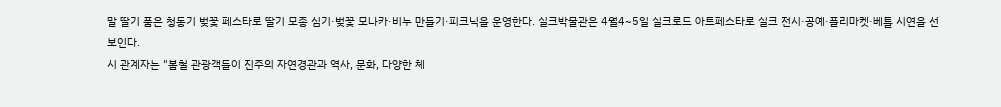말 딸기 품은 청동기 벚꽃 페스타로 딸기 모종 심기·벚꽃 모나카·비누 만들기·피크닉을 운영한다. 실크박물관은 4월4~5일 실크로드 아트페스타로 실크 전시·공예·플리마켓·베틀 시연을 선보인다.
시 관계자는 "봄철 관광객들이 진주의 자연경관과 역사, 문화, 다양한 체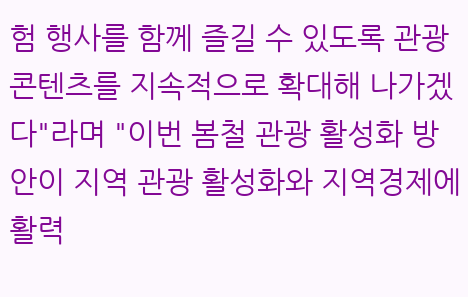험 행사를 함께 즐길 수 있도록 관광 콘텐츠를 지속적으로 확대해 나가겠다"라며 "이번 봄철 관광 활성화 방안이 지역 관광 활성화와 지역경제에 활력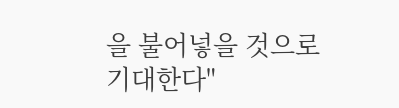을 불어넣을 것으로 기대한다"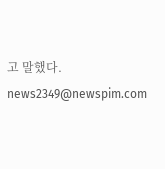고 말했다.
news2349@newspim.com